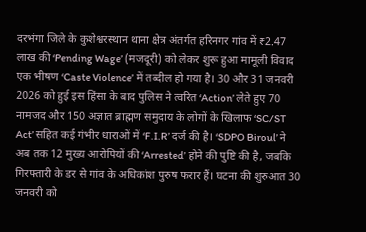दरभंगा जिले के कुशेश्वरस्थान थाना क्षेत्र अंतर्गत हरिनगर गांव में ₹2.47 लाख की ‘Pending Wage’ (मजदूरी) को लेकर शुरू हुआ मामूली विवाद एक भीषण ‘Caste Violence’ में तब्दील हो गया है। 30 और 31 जनवरी 2026 को हुई इस हिंसा के बाद पुलिस ने त्वरित ‘Action’ लेते हुए 70 नामजद और 150 अज्ञात ब्राह्मण समुदाय के लोगों के खिलाफ ‘SC/ST Act’ सहित कई गंभीर धाराओं में ‘F.I.R’ दर्ज की है। ‘SDPO Biroul’ ने अब तक 12 मुख्य आरोपियों की ‘Arrested’ होने की पुष्टि की है, जबकि गिरफ्तारी के डर से गांव के अधिकांश पुरुष फरार हैं। घटना की शुरुआत 30 जनवरी को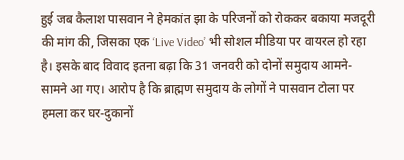हुई जब कैलाश पासवान ने हेमकांत झा के परिजनों को रोककर बकाया मजदूरी की मांग की, जिसका एक ‘Live Video’ भी सोशल मीडिया पर वायरल हो रहा है। इसके बाद विवाद इतना बढ़ा कि 31 जनवरी को दोनों समुदाय आमने-सामने आ गए। आरोप है कि ब्राह्मण समुदाय के लोगों ने पासवान टोला पर हमला कर घर-दुकानों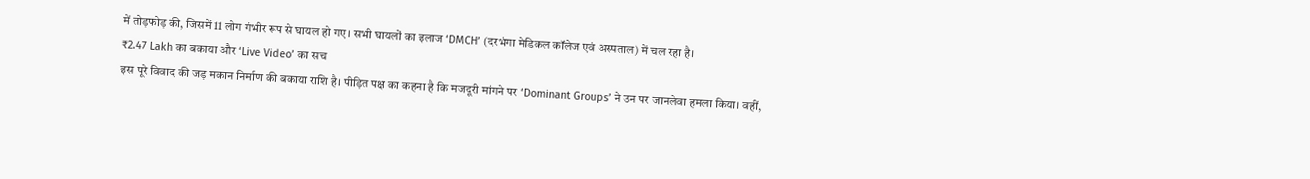में तोड़फोड़ की, जिसमें 11 लोग गंभीर रूप से घायल हो गए। सभी घायलों का इलाज ‘DMCH’ (दरभंगा मेडिकल कॉलेज एवं अस्पताल) में चल रहा है।
₹2.47 Lakh का बकाया और ‘Live Video’ का सच
इस पूरे विवाद की जड़ मकान निर्माण की बकाया राशि है। पीड़ित पक्ष का कहना है कि मजदूरी मांगने पर ‘Dominant Groups’ ने उन पर जानलेवा हमला किया। वहीं,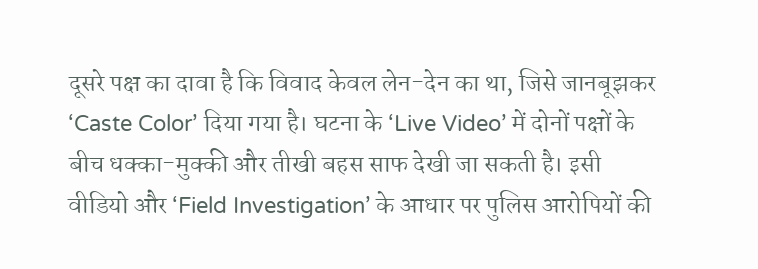दूसरे पक्ष का दावा है कि विवाद केवल लेन-देन का था, जिसे जानबूझकर ‘Caste Color’ दिया गया है। घटना के ‘Live Video’ में दोनों पक्षों के बीच धक्का-मुक्की और तीखी बहस साफ देखी जा सकती है। इसी वीडियो और ‘Field Investigation’ के आधार पर पुलिस आरोपियों की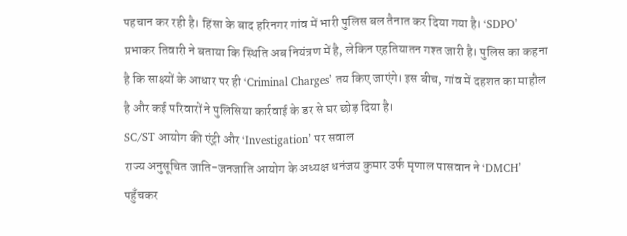पहचान कर रही है। हिंसा के बाद हरिनगर गांव में भारी पुलिस बल तैनात कर दिया गया है। ‘SDPO’ प्रभाकर तिवारी ने बताया कि स्थिति अब नियंत्रण में है, लेकिन एहतियातन गश्त जारी है। पुलिस का कहना है कि साक्ष्यों के आधार पर ही ‘Criminal Charges’ तय किए जाएंगे। इस बीच, गांव में दहशत का माहौल है और कई परिवारों ने पुलिसिया कार्रवाई के डर से घर छोड़ दिया है।
SC/ST आयोग की एंट्री और ‘Investigation’ पर सवाल
राज्य अनुसूचित जाति-जनजाति आयोग के अध्यक्ष धनंजय कुमार उर्फ मृणाल पासवान ने ‘DMCH’ पहुँचकर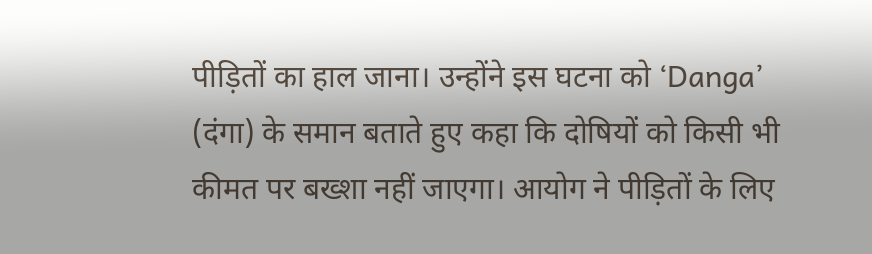पीड़ितों का हाल जाना। उन्होंने इस घटना को ‘Danga’ (दंगा) के समान बताते हुए कहा कि दोषियों को किसी भी कीमत पर बख्शा नहीं जाएगा। आयोग ने पीड़ितों के लिए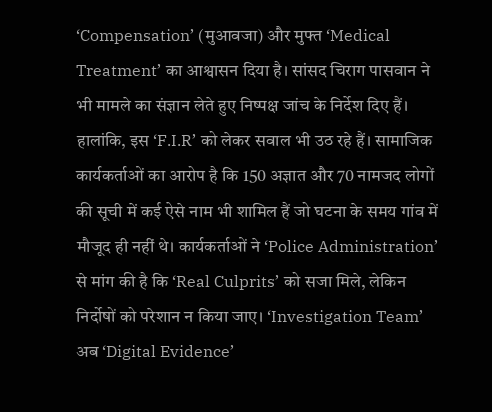‘Compensation’ (मुआवजा) और मुफ्त ‘Medical Treatment’ का आश्वासन दिया है। सांसद चिराग पासवान ने भी मामले का संज्ञान लेते हुए निष्पक्ष जांच के निर्देश दिए हैं। हालांकि, इस ‘F.I.R’ को लेकर सवाल भी उठ रहे हैं। सामाजिक कार्यकर्ताओं का आरोप है कि 150 अज्ञात और 70 नामजद लोगों की सूची में कई ऐसे नाम भी शामिल हैं जो घटना के समय गांव में मौजूद ही नहीं थे। कार्यकर्ताओं ने ‘Police Administration’ से मांग की है कि ‘Real Culprits’ को सजा मिले, लेकिन निर्दोषों को परेशान न किया जाए। ‘Investigation Team’ अब ‘Digital Evidence’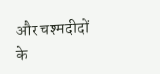और चश्मदीदों के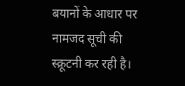बयानों के आधार पर नामजद सूची की स्क्रूटनी कर रही है।